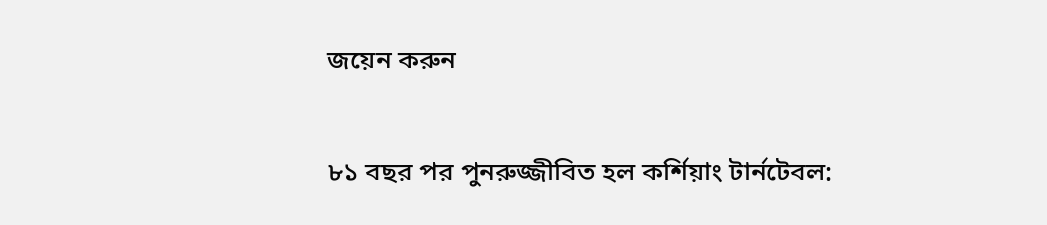জয়েন করুন

৮১ বছর পর পুনরুজ্জীবিত হল কর্শিয়াং টার্নটেবল: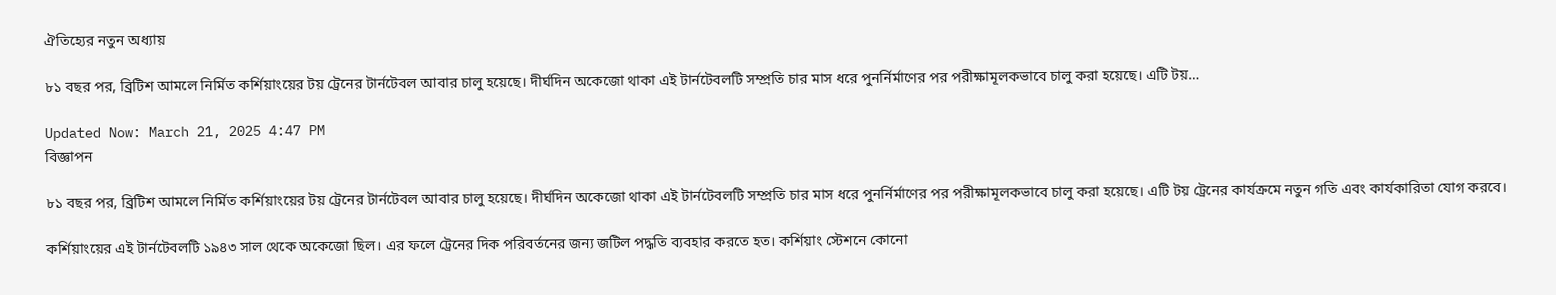ঐতিহ্যের নতুন অধ্যায়

৮১ বছর পর, ব্রিটিশ আমলে নির্মিত কর্শিয়াংয়ের টয় ট্রেনের টার্নটেবল আবার চালু হয়েছে। দীর্ঘদিন অকেজো থাকা এই টার্নটেবলটি সম্প্রতি চার মাস ধরে পুনর্নির্মাণের পর পরীক্ষামূলকভাবে চালু করা হয়েছে। এটি টয়…

Updated Now: March 21, 2025 4:47 PM
বিজ্ঞাপন

৮১ বছর পর, ব্রিটিশ আমলে নির্মিত কর্শিয়াংয়ের টয় ট্রেনের টার্নটেবল আবার চালু হয়েছে। দীর্ঘদিন অকেজো থাকা এই টার্নটেবলটি সম্প্রতি চার মাস ধরে পুনর্নির্মাণের পর পরীক্ষামূলকভাবে চালু করা হয়েছে। এটি টয় ট্রেনের কার্যক্রমে নতুন গতি এবং কার্যকারিতা যোগ করবে।

কর্শিয়াংয়ের এই টার্নটেবলটি ১৯৪৩ সাল থেকে অকেজো ছিল। এর ফলে ট্রেনের দিক পরিবর্তনের জন্য জটিল পদ্ধতি ব্যবহার করতে হত। কর্শিয়াং স্টেশনে কোনো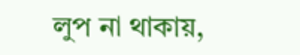লুপ না থাকায়,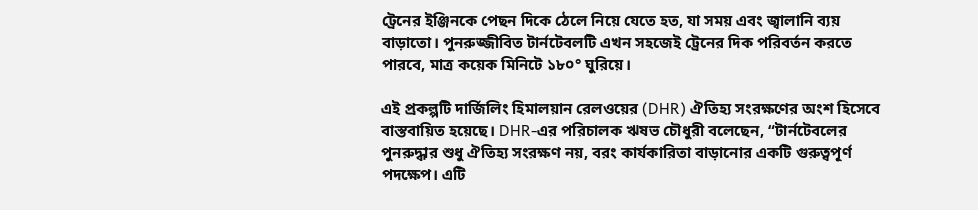ট্রেনের ইঞ্জিনকে পেছন দিকে ঠেলে নিয়ে যেতে হত, যা সময় এবং জ্বালানি ব্যয় বাড়াতো। পুনরুজ্জীবিত টার্নটেবলটি এখন সহজেই ট্রেনের দিক পরিবর্তন করতে পারবে, মাত্র কয়েক মিনিটে ১৮০° ঘুরিয়ে।

এই প্রকল্পটি দার্জিলিং হিমালয়ান রেলওয়ের (DHR) ঐতিহ্য সংরক্ষণের অংশ হিসেবে বাস্তবায়িত হয়েছে। DHR-এর পরিচালক ঋষভ চৌধুরী বলেছেন, “টার্নটেবলের পুনরুদ্ধার শুধু ঐতিহ্য সংরক্ষণ নয়, বরং কার্যকারিতা বাড়ানোর একটি গুরুত্বপূর্ণ পদক্ষেপ। এটি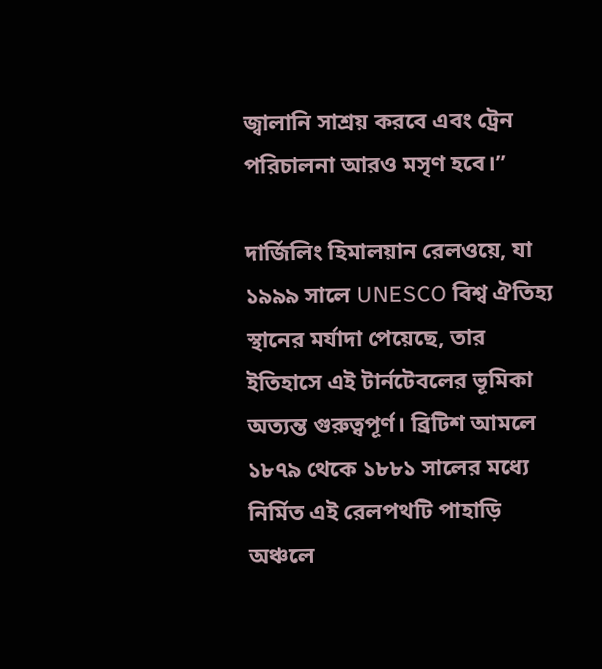জ্বালানি সাশ্রয় করবে এবং ট্রেন পরিচালনা আরও মসৃণ হবে।”

দার্জিলিং হিমালয়ান রেলওয়ে, যা ১৯৯৯ সালে UNESCO বিশ্ব ঐতিহ্য স্থানের মর্যাদা পেয়েছে, তার ইতিহাসে এই টার্নটেবলের ভূমিকা অত্যন্ত গুরুত্বপূর্ণ। ব্রিটিশ আমলে ১৮৭৯ থেকে ১৮৮১ সালের মধ্যে নির্মিত এই রেলপথটি পাহাড়ি অঞ্চলে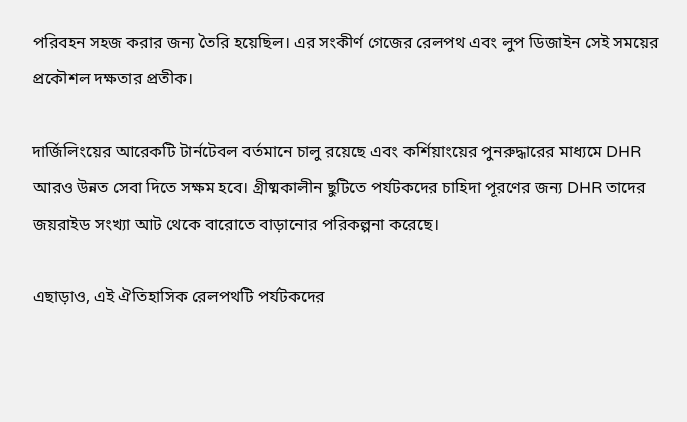পরিবহন সহজ করার জন্য তৈরি হয়েছিল। এর সংকীর্ণ গেজের রেলপথ এবং লুপ ডিজাইন সেই সময়ের প্রকৌশল দক্ষতার প্রতীক।

দার্জিলিংয়ের আরেকটি টার্নটেবল বর্তমানে চালু রয়েছে এবং কর্শিয়াংয়ের পুনরুদ্ধারের মাধ্যমে DHR আরও উন্নত সেবা দিতে সক্ষম হবে। গ্রীষ্মকালীন ছুটিতে পর্যটকদের চাহিদা পূরণের জন্য DHR তাদের জয়রাইড সংখ্যা আট থেকে বারোতে বাড়ানোর পরিকল্পনা করেছে।

এছাড়াও, এই ঐতিহাসিক রেলপথটি পর্যটকদের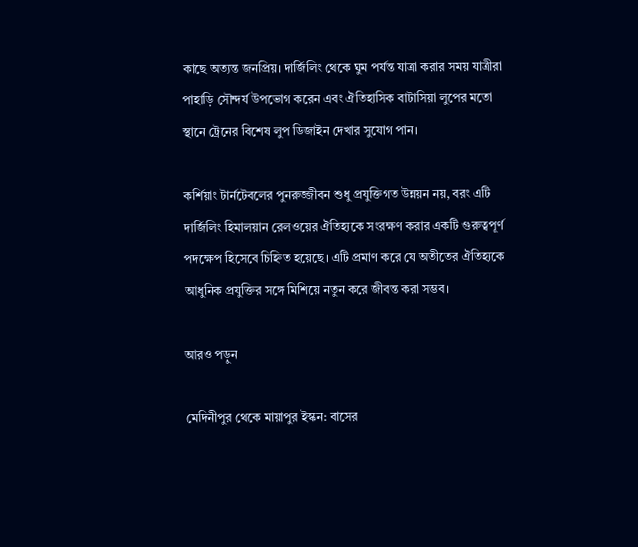কাছে অত্যন্ত জনপ্রিয়। দার্জিলিং থেকে ঘুম পর্যন্ত যাত্রা করার সময় যাত্রীরা পাহাড়ি সৌন্দর্য উপভোগ করেন এবং ঐতিহাসিক বাটাসিয়া লুপের মতো স্থানে ট্রেনের বিশেষ লুপ ডিজাইন দেখার সুযোগ পান।

কর্শিয়াং টার্নটেবলের পুনরুজ্জীবন শুধু প্রযুক্তিগত উন্নয়ন নয়, বরং এটি দার্জিলিং হিমালয়ান রেলওয়ের ঐতিহ্যকে সংরক্ষণ করার একটি গুরুত্বপূর্ণ পদক্ষেপ হিসেবে চিহ্নিত হয়েছে। এটি প্রমাণ করে যে অতীতের ঐতিহ্যকে আধুনিক প্রযুক্তির সঙ্গে মিশিয়ে নতুন করে জীবন্ত করা সম্ভব।

আরও পড়ুন

মেদিনীপুর থেকে মায়াপুর ইস্কন: বাসের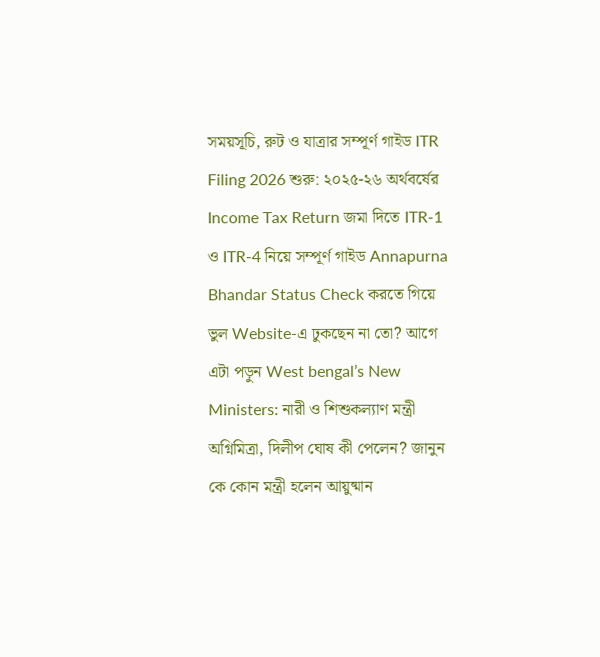সময়সূচি, রুট ও যাত্রার সম্পূর্ণ গাইড ITR Filing 2026 শুরু: ২০২৫-২৬ অর্থবর্ষের Income Tax Return জমা দিতে ITR-1 ও ITR-4 নিয়ে সম্পূর্ণ গাইড Annapurna Bhandar Status Check করতে গিয়ে ভুল Website-এ ঢুকছেন না তো? আগে এটা পড়ুন West bengal’s New Ministers: নারী ও শিশুকল্যাণ মন্ত্রী অগ্নিমিত্রা, দিলীপ ঘোষ কী পেলেন? জানুন কে কোন মন্ত্রী হলেন আয়ুষ্মান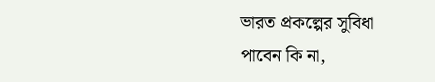ভারত প্রকল্পের সুবিধা পাবেন কি না,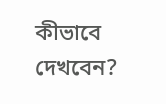কীভাবে দেখবেন?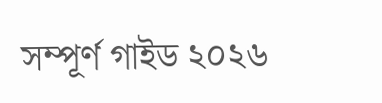সম্পূর্ণ গাইড ২০২৬